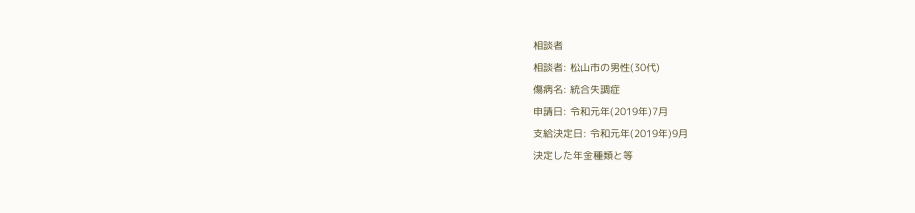相談者
相談者: 松山市の男性(30代)
傷病名: 統合失調症
申請日: 令和元年(2019年)7月
支給決定日: 令和元年(2019年)9月
決定した年金種類と等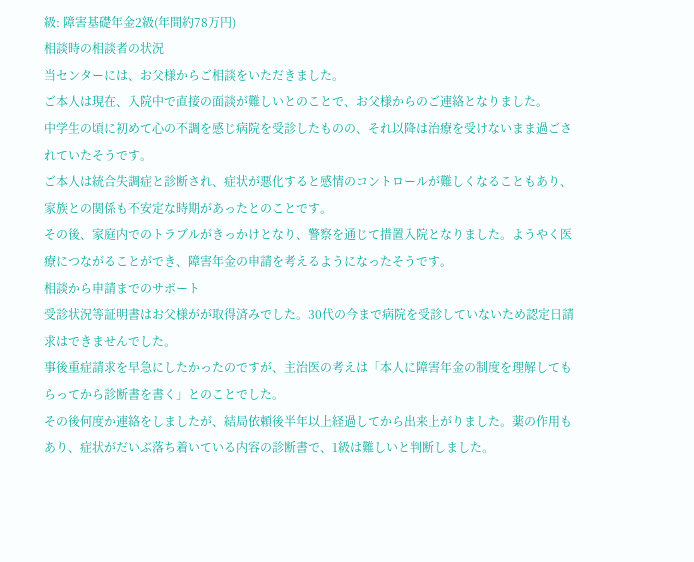級: 障害基礎年金2級(年間約78万円)
相談時の相談者の状況
当センターには、お父様からご相談をいただきました。
ご本人は現在、入院中で直接の面談が難しいとのことで、お父様からのご連絡となりました。
中学生の頃に初めて心の不調を感じ病院を受診したものの、それ以降は治療を受けないまま過ごされていたそうです。
ご本人は統合失調症と診断され、症状が悪化すると感情のコントロールが難しくなることもあり、家族との関係も不安定な時期があったとのことです。
その後、家庭内でのトラブルがきっかけとなり、警察を通じて措置入院となりました。ようやく医療につながることができ、障害年金の申請を考えるようになったそうです。
相談から申請までのサポート
受診状況等証明書はお父様がが取得済みでした。30代の今まで病院を受診していないため認定日請求はできませんでした。
事後重症請求を早急にしたかったのですが、主治医の考えは「本人に障害年金の制度を理解してもらってから診断書を書く」とのことでした。
その後何度か連絡をしましたが、結局依頼後半年以上経過してから出来上がりました。薬の作用もあり、症状がだいぶ落ち着いている内容の診断書で、1級は難しいと判断しました。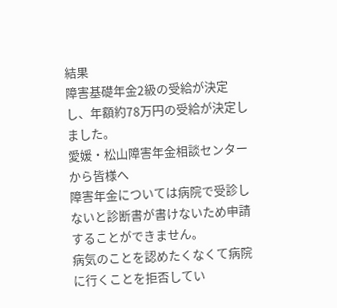結果
障害基礎年金2級の受給が決定し、年額約78万円の受給が決定しました。
愛媛・松山障害年金相談センターから皆様へ
障害年金については病院で受診しないと診断書が書けないため申請することができません。
病気のことを認めたくなくて病院に行くことを拒否してい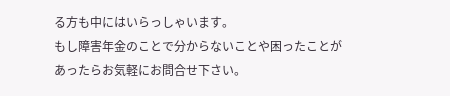る方も中にはいらっしゃいます。
もし障害年金のことで分からないことや困ったことがあったらお気軽にお問合せ下さい。